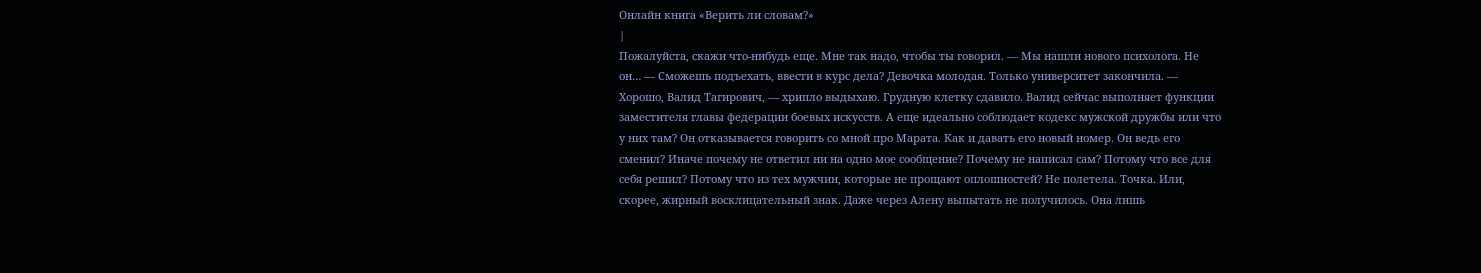Онлайн книга «Верить ли словам?»
|
Пожалуйста, скажи что-нибудь еще. Мне так надо, чтобы ты говорил. — Мы нашли нового психолога. Не он… — Сможешь подъехать, ввести в курс дела? Девочка молодая. Только университет закончила. — Хорошо, Валид Тагирович, — хрипло выдыхаю. Грудную клетку сдавило. Валид сейчас выполняет функции заместителя главы федерации боевых искусств. А еще идеально соблюдает кодекс мужской дружбы или что у них там? Он отказывается говорить со мной про Марата. Как и давать его новый номер. Он ведь его сменил? Иначе почему не ответил ни на одно мое сообщение? Почему не написал сам? Потому что все для себя решил? Потому что из тех мужчин, которые не прощают оплошностей? Не полетела. Точка. Или, скорее, жирный восклицательный знак. Даже через Алену выпытать не получилось. Она лишь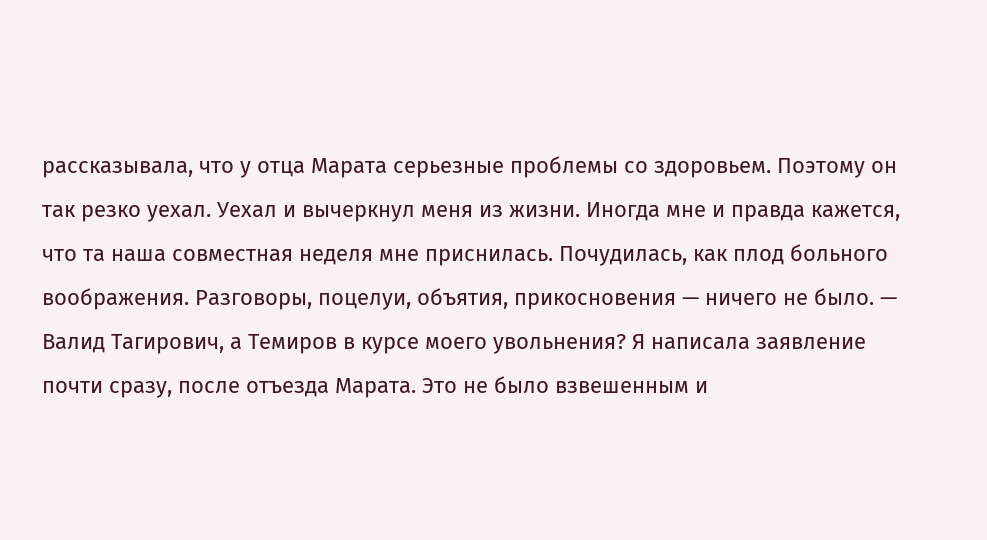рассказывала, что у отца Марата серьезные проблемы со здоровьем. Поэтому он так резко уехал. Уехал и вычеркнул меня из жизни. Иногда мне и правда кажется, что та наша совместная неделя мне приснилась. Почудилась, как плод больного воображения. Разговоры, поцелуи, объятия, прикосновения — ничего не было. — Валид Тагирович, а Темиров в курсе моего увольнения? Я написала заявление почти сразу, после отъезда Марата. Это не было взвешенным и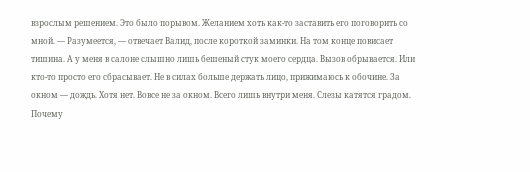взрослым решением. Это было порывом. Желанием хоть как-то заставить его поговорить со мной. — Разумеется, — отвечает Валид, после короткой заминки. На том конце повисает тишина. А у меня в салоне слышно лишь бешеный стук моего сердца. Вызов обрывается. Или кто-то просто его сбрасывает. Не в силах больше держать лицо, прижимаюсь к обочине. За окном — дождь. Хотя нет. Вовсе не за окном. Всего лишь внутри меня. Слезы катятся градом. Почему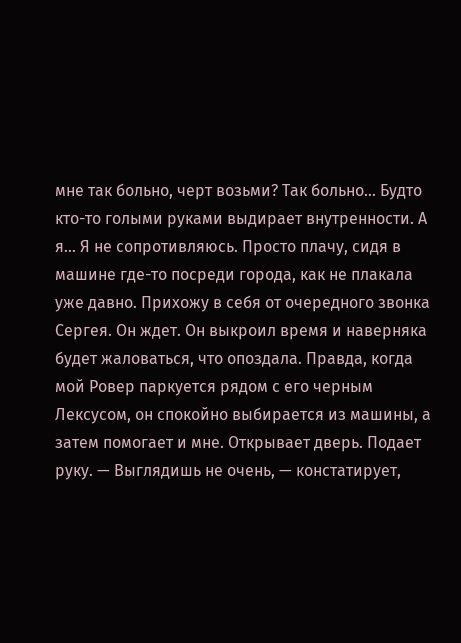мне так больно, черт возьми? Так больно… Будто кто-то голыми руками выдирает внутренности. А я… Я не сопротивляюсь. Просто плачу, сидя в машине где-то посреди города, как не плакала уже давно. Прихожу в себя от очередного звонка Сергея. Он ждет. Он выкроил время и наверняка будет жаловаться, что опоздала. Правда, когда мой Ровер паркуется рядом с его черным Лексусом, он спокойно выбирается из машины, а затем помогает и мне. Открывает дверь. Подает руку. — Выглядишь не очень, — констатирует,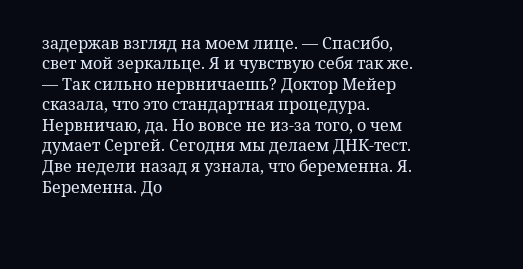задержав взгляд на моем лице. — Спасибо, свет мой зеркальце. Я и чувствую себя так же. — Так сильно нервничаешь? Доктор Мейер сказала, что это стандартная процедура. Нервничаю, да. Но вовсе не из-за того, о чем думает Сергей. Сегодня мы делаем ДНК-тест. Две недели назад я узнала, что беременна. Я. Беременна. До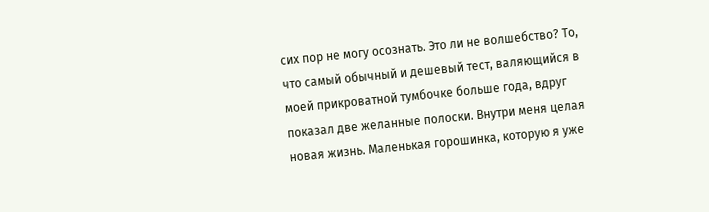сих пор не могу осознать. Это ли не волшебство? То, что самый обычный и дешевый тест, валяющийся в моей прикроватной тумбочке больше года, вдруг показал две желанные полоски. Внутри меня целая новая жизнь. Маленькая горошинка, которую я уже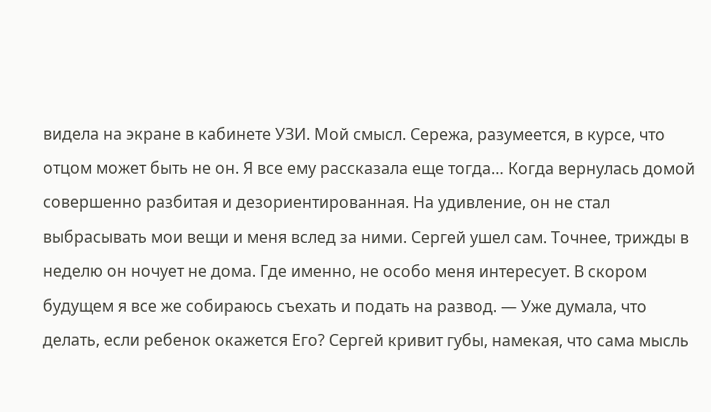видела на экране в кабинете УЗИ. Мой смысл. Сережа, разумеется, в курсе, что отцом может быть не он. Я все ему рассказала еще тогда… Когда вернулась домой совершенно разбитая и дезориентированная. На удивление, он не стал выбрасывать мои вещи и меня вслед за ними. Сергей ушел сам. Точнее, трижды в неделю он ночует не дома. Где именно, не особо меня интересует. В скором будущем я все же собираюсь съехать и подать на развод. — Уже думала, что делать, если ребенок окажется Его? Сергей кривит губы, намекая, что сама мысль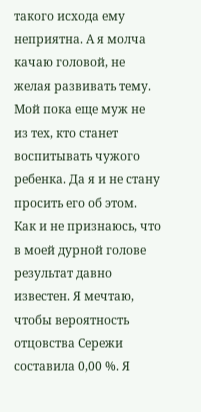такого исхода ему неприятна. А я молча качаю головой, не желая развивать тему. Мой пока еще муж не из тех, кто станет воспитывать чужого ребенка. Да я и не стану просить его об этом. Как и не признаюсь, что в моей дурной голове результат давно известен. Я мечтаю, чтобы вероятность отцовства Сережи составила 0,00 %. Я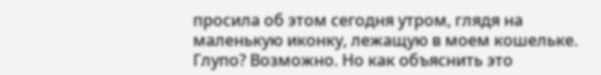просила об этом сегодня утром, глядя на маленькую иконку, лежащую в моем кошельке. Глупо? Возможно. Но как объяснить это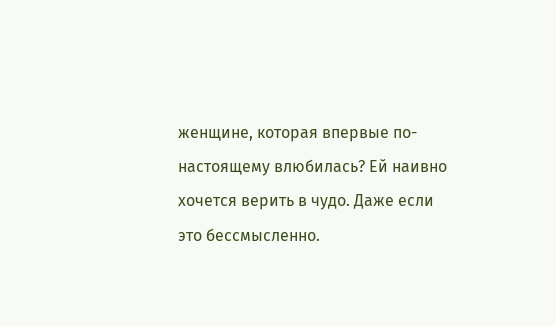женщине, которая впервые по-настоящему влюбилась? Ей наивно хочется верить в чудо. Даже если это бессмысленно.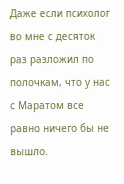Даже если психолог во мне с десяток раз разложил по полочкам, что у нас с Маратом все равно ничего бы не вышло.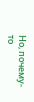Но, почему-то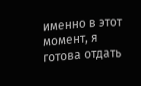именно в этот момент, я готова отдать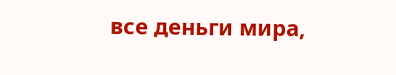все деньги мира,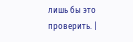лишь бы это проверить. |